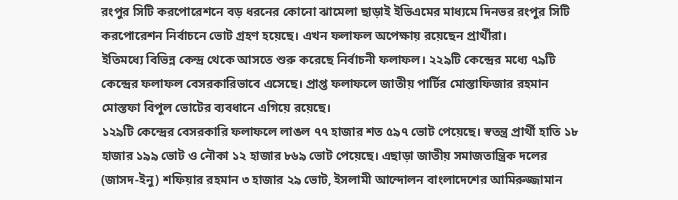রংপুর সিটি করপোরেশনে বড় ধরনের কোনো ঝামেলা ছাড়াই ইভিএমের মাধ্যমে দিনভর রংপুর সিটি করপোরেশন নির্বাচনে ভোট গ্রহণ হয়েছে। এখন ফলাফল অপেক্ষায় রয়েছেন প্রার্থীরা।
ইতিমধ্যে বিভিন্ন কেন্দ্র থেকে আসতে শুরু করেছে নির্বাচনী ফলাফল। ২২৯টি কেন্দ্রের মধ্যে ৭৯টি কেন্দ্রের ফলাফল বেসরকারিভাবে এসেছে। প্রাপ্ত ফলাফলে জাতীয় পার্টির মোস্তাফিজার রহমান মোস্তফা বিপুল ভোটের ব্যবধানে এগিয়ে রয়েছে।
১২৯টি কেন্দ্রের বেসরকারি ফলাফলে লাঙল ৭৭ হাজার শত ৫৯৭ ভোট পেয়েছে। স্বতন্ত্র প্রার্থী হাতি ১৮ হাজার ১৯৯ ভোট ও নৌকা ১২ হাজার ৮৬৯ ভোট পেয়েছে। এছাড়া জাতীয় সমাজতান্ত্রিক দলের (জাসদ-ইনু) শফিয়ার রহমান ৩ হাজার ২৯ ভোট, ইসলামী আন্দোলন বাংলাদেশের আমিরুজ্জামান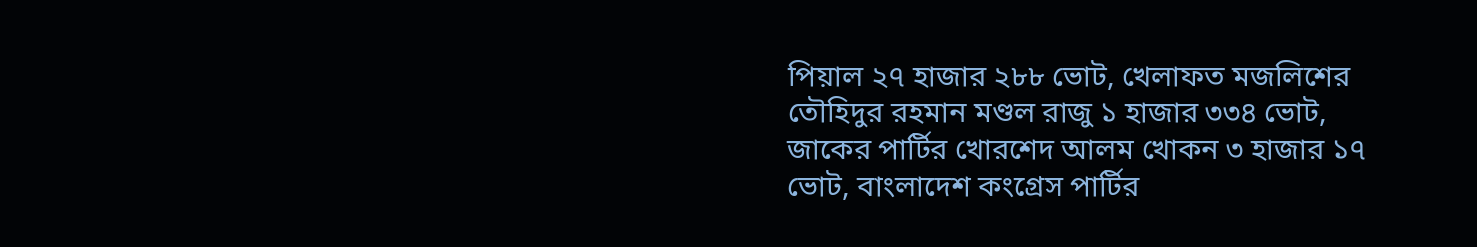পিয়াল ২৭ হাজার ২৮৮ ভোট, খেলাফত মজলিশের তৌহিদুর রহমান মণ্ডল রাজু ১ হাজার ৩৩৪ ভোট, জাকের পার্টির খোরশেদ আলম খোকন ৩ হাজার ১৭ ভোট, বাংলাদেশ কংগ্রেস পার্টির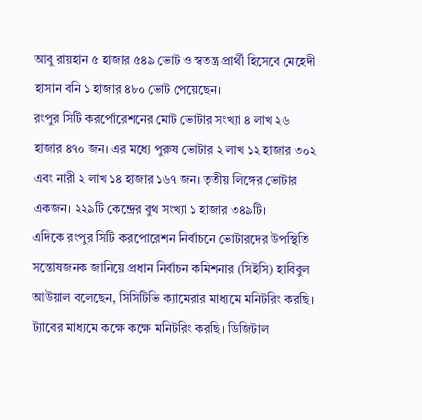আবু রায়হান ৫ হাজার ৫৪৯ ভোট ও স্বতন্ত্র প্রার্থী হিসেবে মেহেদী হাসান বনি ১ হাজার ৪৮০ ভোট পেয়েছেন।
রংপুর সিটি করর্পোরেশনের মোট ভোটার সংখ্যা ৪ লাখ ২৬ হাজার ৪৭০ জন। এর মধ্যে পুরুষ ভোটার ২ লাখ ১২ হাজার ৩০২ এবং নারী ২ লাখ ১৪ হাজার ১৬৭ জন। তৃতীয় লিঙ্গের ভোটার একজন। ২২৯টি কেন্দ্রের বুথ সংখ্যা ১ হাজার ৩৪৯টি।
এদিকে রংপুর সিটি করপোরেশন নির্বাচনে ভোটারদের উপস্থিতি সন্তোষজনক জানিয়ে প্রধান নির্বাচন কমিশনার (সিইসি) হাবিবুল আউয়াল বলেছেন, সিসিটিভি ক্যামেরার মাধ্যমে মনিটরিং করছি। ট্যাবের মাধ্যমে কক্ষে কক্ষে মনিটরিং করছি। ডিজিটাল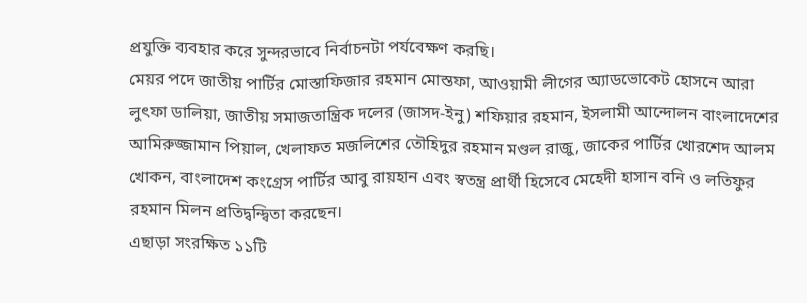প্রযুক্তি ব্যবহার করে সুন্দরভাবে নির্বাচনটা পর্যবেক্ষণ করছি।
মেয়র পদে জাতীয় পার্টির মোস্তাফিজার রহমান মোস্তফা, আওয়ামী লীগের অ্যাডভোকেট হোসনে আরা লুৎফা ডালিয়া, জাতীয় সমাজতান্ত্রিক দলের (জাসদ-ইনু) শফিয়ার রহমান, ইসলামী আন্দোলন বাংলাদেশের আমিরুজ্জামান পিয়াল, খেলাফত মজলিশের তৌহিদুর রহমান মণ্ডল রাজু, জাকের পার্টির খোরশেদ আলম খোকন, বাংলাদেশ কংগ্রেস পার্টির আবু রায়হান এবং স্বতন্ত্র প্রার্থী হিসেবে মেহেদী হাসান বনি ও লতিফুর রহমান মিলন প্রতিদ্বন্দ্বিতা করছেন।
এছাড়া সংরক্ষিত ১১টি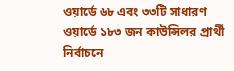ওয়ার্ডে ৬৮ এবং ৩৩টি সাধারণ ওয়ার্ডে ১৮৩ জন কাউন্সিলর প্রার্থী নির্বাচনে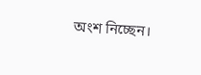অংশ নিচ্ছেন।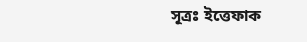সূত্রঃ ইত্তেফাক